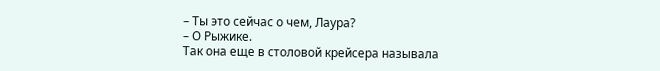– Ты это сейчас о чем, Лаура?
– О Рыжике.
Так она еще в столовой крейсера называла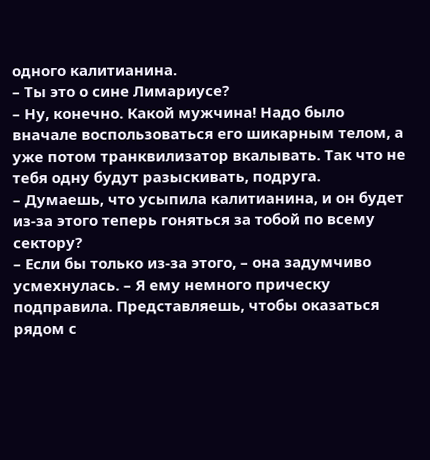одного калитианина.
– Ты это о сине Лимариусе?
– Ну, конечно. Какой мужчина! Надо было вначале воспользоваться его шикарным телом, а уже потом транквилизатор вкалывать. Так что не тебя одну будут разыскивать, подруга.
– Думаешь, что усыпила калитианина, и он будет из-за этого теперь гоняться за тобой по всему сектору?
– Если бы только из-за этого, – она задумчиво усмехнулась. – Я ему немного прическу подправила. Представляешь, чтобы оказаться рядом с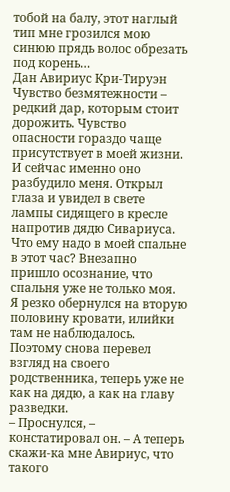тобой на балу, этот наглый тип мне грозился мою синюю прядь волос обрезать под корень…
Дан Авириус Кри-Тируэн
Чувство безмятежности – редкий дар, которым стоит дорожить. Чувство опасности гораздо чаще присутствует в моей жизни. И сейчас именно оно разбудило меня. Открыл глаза и увидел в свете лампы сидящего в кресле напротив дядю Сивариуса. Что ему надо в моей спальне в этот час? Внезапно пришло осознание, что спальня уже не только моя.
Я резко обернулся на вторую половину кровати, илийки там не наблюдалось. Поэтому снова перевел взгляд на своего родственника, теперь уже не как на дядю, а как на главу разведки.
– Проснулся, – констатировал он. – А теперь скажи-ка мне Авириус, что такого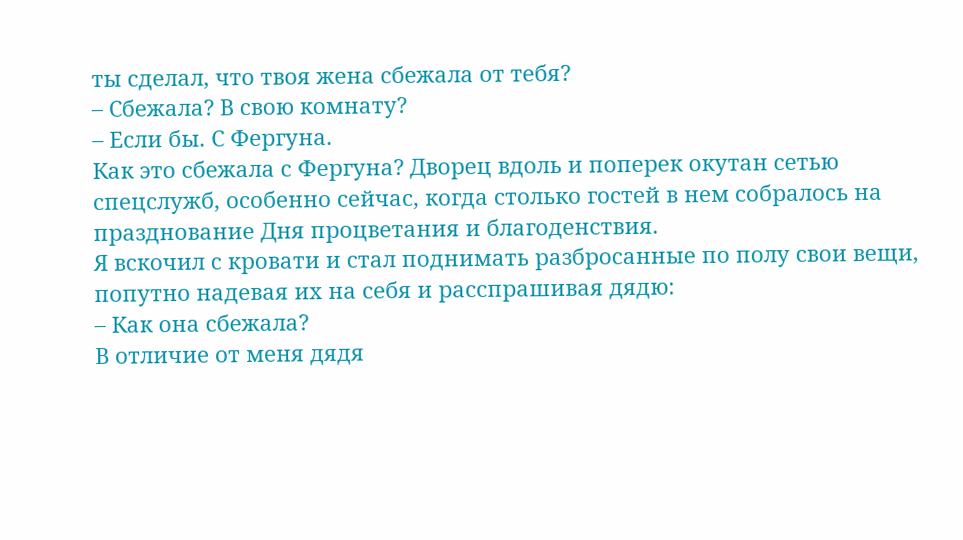ты сделал, что твоя жена сбежала от тебя?
– Сбежала? В свою комнату?
– Если бы. С Фергуна.
Как это сбежала с Фергуна? Дворец вдоль и поперек окутан сетью спецслужб, особенно сейчас, когда столько гостей в нем собралось на празднование Дня процветания и благоденствия.
Я вскочил с кровати и стал поднимать разбросанные по полу свои вещи, попутно надевая их на себя и расспрашивая дядю:
– Как она сбежала?
В отличие от меня дядя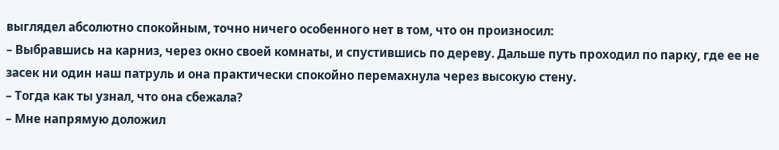выглядел абсолютно спокойным, точно ничего особенного нет в том, что он произносил:
– Выбравшись на карниз, через окно своей комнаты, и спустившись по дереву. Дальше путь проходил по парку, где ее не засек ни один наш патруль и она практически спокойно перемахнула через высокую стену.
– Тогда как ты узнал, что она сбежала?
– Мне напрямую доложил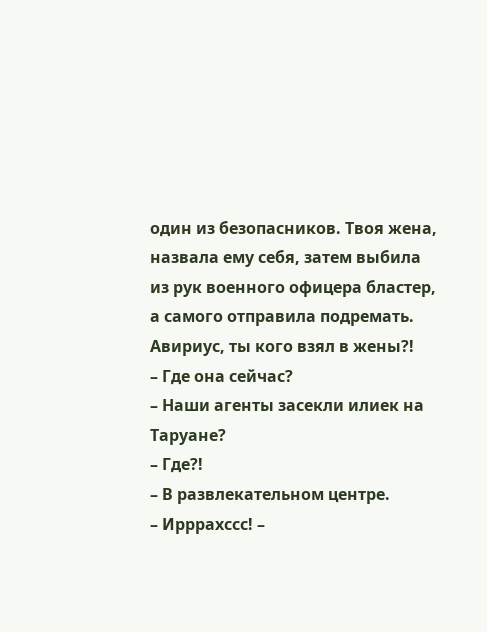один из безопасников. Твоя жена, назвала ему себя, затем выбила из рук военного офицера бластер, а самого отправила подремать. Авириус, ты кого взял в жены?!
– Где она сейчас?
– Наши агенты засекли илиек на Таруане?
– Где?!
– В развлекательном центре.
– Ирррахссс! –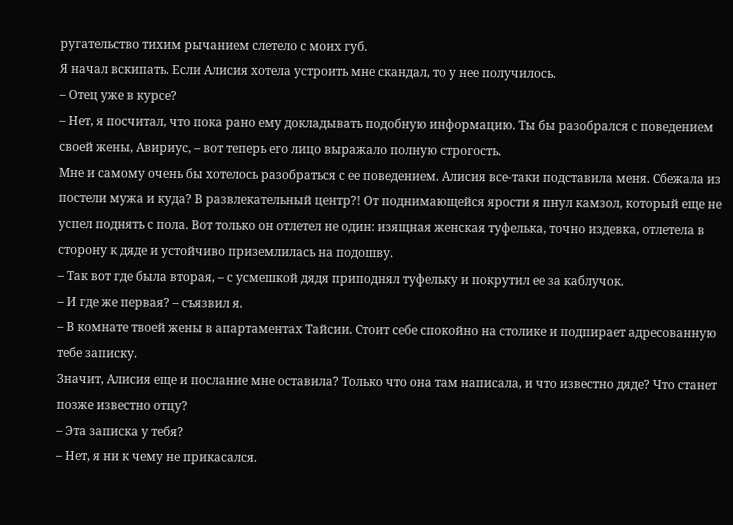ругательство тихим рычанием слетело с моих губ.
Я начал вскипать. Если Алисия хотела устроить мне скандал, то у нее получилось.
– Отец уже в курсе?
– Нет, я посчитал, что пока рано ему докладывать подобную информацию. Ты бы разобрался с поведением своей жены, Авириус, – вот теперь его лицо выражало полную строгость.
Мне и самому очень бы хотелось разобраться с ее поведением. Алисия все-таки подставила меня. Сбежала из постели мужа и куда? В развлекательный центр?! От поднимающейся ярости я пнул камзол, который еще не успел поднять с пола. Вот только он отлетел не один: изящная женская туфелька, точно издевка, отлетела в сторону к дяде и устойчиво приземлилась на подошву.
– Так вот где была вторая, – с усмешкой дядя приподнял туфельку и покрутил ее за каблучок.
– И где же первая? – съязвил я.
– В комнате твоей жены в апартаментах Тайсии. Стоит себе спокойно на столике и подпирает адресованную тебе записку.
Значит, Алисия еще и послание мне оставила? Только что она там написала, и что известно дяде? Что станет позже известно отцу?
– Эта записка у тебя?
– Нет, я ни к чему не прикасался.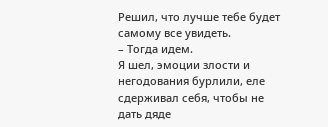Решил, что лучше тебе будет самому все увидеть.
– Тогда идем.
Я шел, эмоции злости и негодования бурлили, еле сдерживал себя, чтобы не дать дяде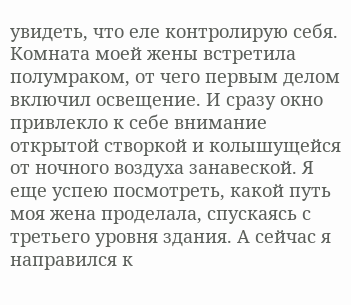увидеть, что еле контролирую себя.
Комната моей жены встретила полумраком, от чего первым делом включил освещение. И сразу окно привлекло к себе внимание открытой створкой и колышущейся от ночного воздуха занавеской. Я еще успею посмотреть, какой путь моя жена проделала, спускаясь с третьего уровня здания. А сейчас я направился к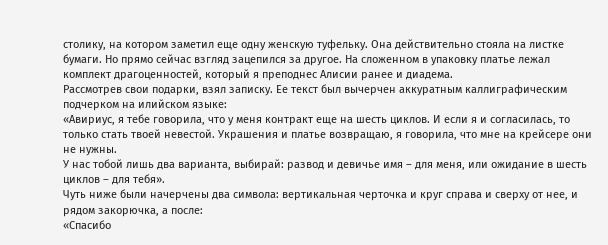столику, на котором заметил еще одну женскую туфельку. Она действительно стояла на листке бумаги. Но прямо сейчас взгляд зацепился за другое. На сложенном в упаковку платье лежал комплект драгоценностей, который я преподнес Алисии ранее и диадема.
Рассмотрев свои подарки, взял записку. Ее текст был вычерчен аккуратным каллиграфическим подчерком на илийском языке:
«Авириус, я тебе говорила, что у меня контракт еще на шесть циклов. И если я и согласилась, то только стать твоей невестой. Украшения и платье возвращаю, я говорила, что мне на крейсере они не нужны.
У нас тобой лишь два варианта, выбирай: развод и девичье имя – для меня, или ожидание в шесть циклов – для тебя».
Чуть ниже были начерчены два символа: вертикальная черточка и круг справа и сверху от нее, и рядом закорючка, а после:
«Спасибо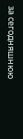за сегодняшнюю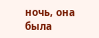ночь, она была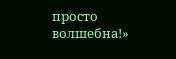просто волшебна!»